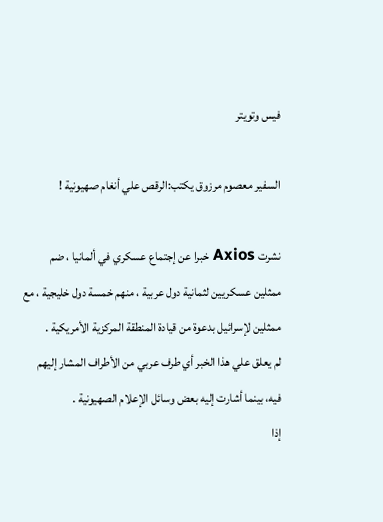فيس وتويتر

السفير معصوم مرزوق يكتب:الرقص علي أنغام صهيونية !

نشرت Axios خبرا عن إجتماع عسكري في ألمانيا ، ضم ممثلين عسكريين لثمانية دول عربية ، منهم خمسة دول خليجية ، مع ممثلين لإسرائيل بدعوة من قيادة المنطقة المركزية الأمريكية .
لم يعلق علي هذا الخبر أي طرف عربي من الأطراف المشار إليهم فيه، بينما أشارت إليه بعض وسائل الإعلام الصهيونية .
إذا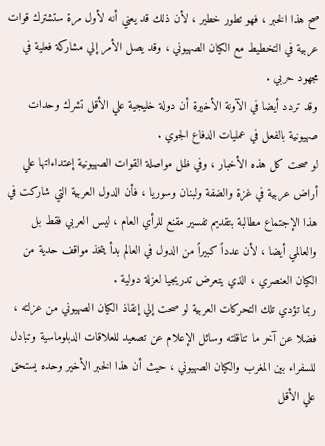صح هذا الخبر ، فهو تطور خطير ، لأن ذلك قد يعني أنه لأول مرة ستشترك قوات عربية في التخطيط مع الكيان الصهيوني ، وقد يصل الأمر إلي مشاركة فعلية في مجهود حربي .
وقد تردد أيضا في الآونة الأخيرة أن دولة خليجية علي الأقل تشرك وحدات صهيونية بالفعل في عمليات الدفاع الجوي .
لو صحت كل هذه الأخبار ، وفي ظل مواصلة القوات الصهيونية إعتداءاتها علي أراض عربية في غزة والضفة ولبنان وسوريا ، فأن الدول العربية التي شاركت في هذا الإجتماع مطالبة بتقديم تفسير مقنع للرأي العام ، ليس العربي فقط بل والعالمي أيضا ، لأن عدداً كبيراً من الدول في العالم بدأ يتخذ مواقف حدية من الكيان العنصري ، الذي يتعرض تدريجيا لعزلة دولية .
ربما تؤدي تلك التحركات العربية لو صحت إلي إنقاذ الكيان الصهيوني من عزلته ، فضلا عن آخر ما تناقلته وسائل الإعلام عن تصعيد للعلاقات الدبلوماسية وتبادل للسفراء بين المغرب والكيان الصهيوني ، حيث أن هذا الخبر الأخير وحده يستحق علي الأقل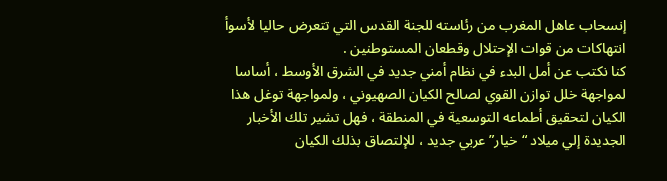إنسحاب عاهل المغرب من رئاسته للجنة القدس التي تتعرض حاليا لأسوأ انتهاكات من قوات الإحتلال وقطعان المستوطنين .
كنا نكتب عن أمل البدء في نظام أمني جديد في الشرق الأوسط ، أساسا لمواجهة خلل توازن القوي لصالح الكيان الصهيوني ، ولمواجهة توغل هذا الكيان لتحقيق أطماعه التوسعية في المنطقة ، فهل تشير تلك الأخبار الجديدة إلي ميلاد “خيار” عربي جديد ، للإلتصاق بذلك الكيان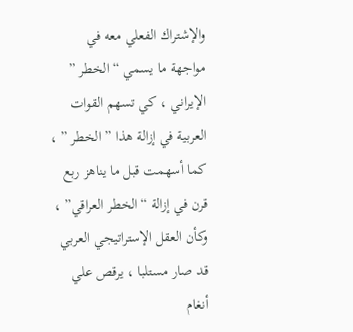والإشتراك الفعلي معه في مواجهة ما يسمي “الخطر ” الإيراني ، كي تسهم القوات العربية في إزالة هذا ” الخطر ” ، كما أسهمت قبل ما يناهز ربع قرن في إزالة “الخطر العراقي” ، وكأن العقل الإستراتيجي العربي قد صار مستلبا ، يرقص علي أنغام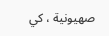صهيونية ، كي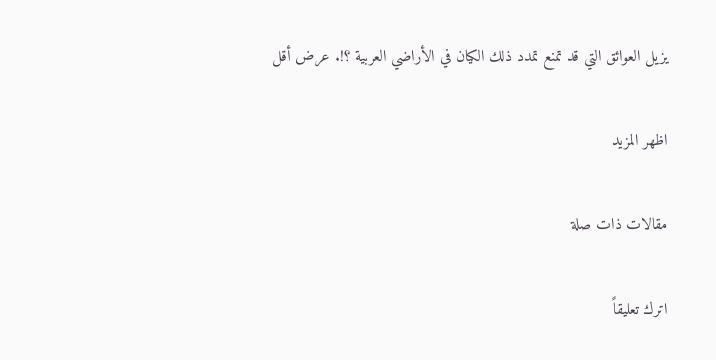يزيل العوائق التي قد تمنع تمدد ذلك الكيان في الأراضي العربية ؟!. عرض أقل

اظهر المزيد

مقالات ذات صلة

اترك تعليقاً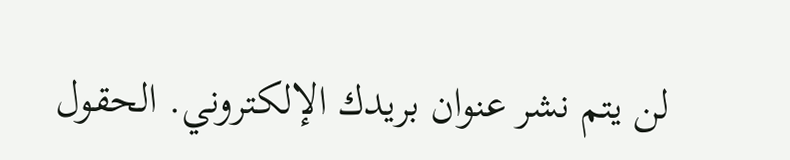لن يتم نشر عنوان بريدك الإلكتروني. الحقول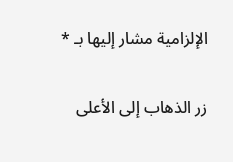الإلزامية مشار إليها بـ *

زر الذهاب إلى الأعلى